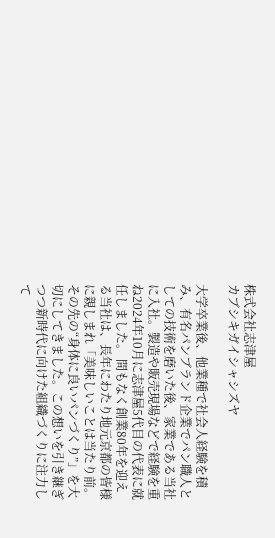株式会社志津屋
カブシキガイシャシズヤ

大学卒業後、他業種で社会人経験を積み、有名パンブランド企業でパン職人としての技術を磨いた後、家業である当社に入社。製造や販売現場などで経験を重ね2024年10月に志津屋5代目の代表に就任しました。 間もなく創業80年を迎える当社は、長年にわたり地元京都の皆様に親しまれ「美味しいことは当たり前。その先の“身体に良いパンづくり”」を大切にしてきました。この想いを引き継ぎつつ新時代に向けた組織づくりに注力して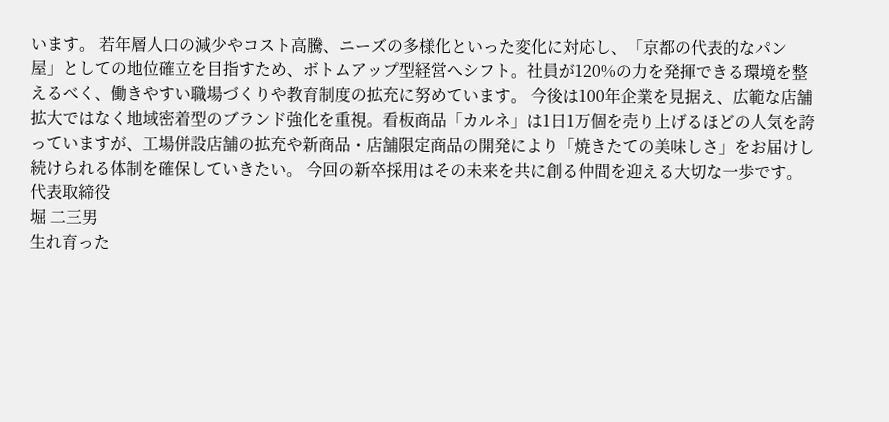います。 若年層人口の減少やコスト高騰、ニーズの多様化といった変化に対応し、「京都の代表的なパン屋」としての地位確立を目指すため、ボトムアップ型経営へシフト。社員が120%の力を発揮できる環境を整えるべく、働きやすい職場づくりや教育制度の拡充に努めています。 今後は100年企業を見据え、広範な店舗拡大ではなく地域密着型のブランド強化を重視。看板商品「カルネ」は1日1万個を売り上げるほどの人気を誇っていますが、工場併設店舗の拡充や新商品・店舗限定商品の開発により「焼きたての美味しさ」をお届けし続けられる体制を確保していきたい。 今回の新卒採用はその未来を共に創る仲間を迎える大切な一歩です。
代表取締役
堀 二三男
生れ育った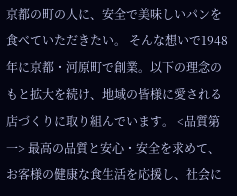京都の町の人に、安全で美味しいパンを食べていただきたい。 そんな想いで1948年に京都・河原町で創業。以下の理念のもと拡大を続け、地域の皆様に愛される店づくりに取り組んでいます。 <品質第一> 最高の品質と安心・安全を求めて、お客様の健康な食生活を応援し、社会に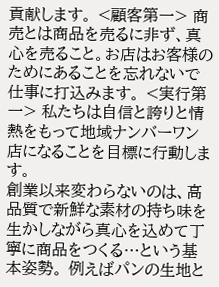貢献します。 <顧客第一> 商売とは商品を売るに非ず、真心を売ること。お店はお客様のためにあることを忘れないで仕事に打込みます。 <実行第一> 私たちは自信と誇りと情熱をもって地域ナンバーワン店になることを目標に行動します。
創業以来変わらないのは、高品質で新鮮な素材の持ち味を生かしながら真心を込めて丁寧に商品をつくる…という基本姿勢。 例えばパンの生地と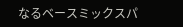なるベースミックスパ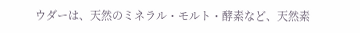ウダーは、天然のミネラル・モルト・酵素など、天然素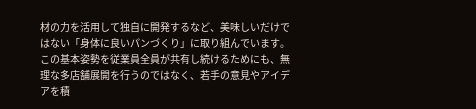材の力を活用して独自に開発するなど、美味しいだけではない「身体に良いパンづくり」に取り組んでいます。 この基本姿勢を従業員全員が共有し続けるためにも、無理な多店舗展開を行うのではなく、若手の意見やアイデアを積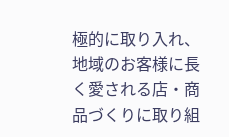極的に取り入れ、地域のお客様に長く愛される店・商品づくりに取り組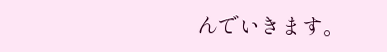んでいきます。